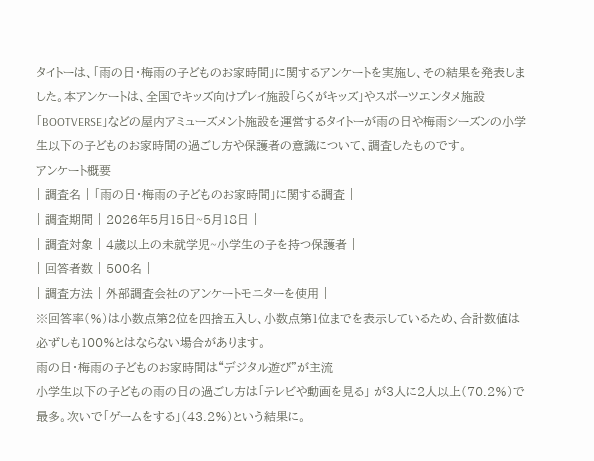タイトーは、「雨の日・梅雨の子どものお家時間」に関するアンケートを実施し、その結果を発表しました。本アンケートは、全国でキッズ向けプレイ施設「らくがキッズ」やスポーツエンタメ施設「BOOTVERSE」などの屋内アミューズメント施設を運営するタイトーが雨の日や梅雨シーズンの小学生以下の子どものお家時間の過ごし方や保護者の意識について、調査したものです。
アンケート概要
| 調査名 | 「雨の日・梅雨の子どものお家時間」に関する調査 |
| 調査期間 | 2026年5月15日~5月18日 |
| 調査対象 | 4歳以上の未就学児~小学生の子を持つ保護者 |
| 回答者数 | 500名 |
| 調査方法 | 外部調査会社のアンケートモニターを使用 |
※回答率(%)は小数点第2位を四捨五入し、小数点第1位までを表示しているため、合計数値は必ずしも100%とはならない場合があります。
雨の日・梅雨の子どものお家時間は“デジタル遊び”が主流
小学生以下の子どもの雨の日の過ごし方は「テレビや動画を見る」 が3人に2人以上(70.2%)で最多。次いで「ゲームをする」(43.2%)という結果に。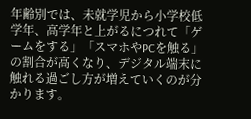年齢別では、未就学児から小学校低学年、高学年と上がるにつれて「ゲームをする」「スマホやPCを触る」の割合が高くなり、デジタル端末に触れる過ごし方が増えていくのが分かります。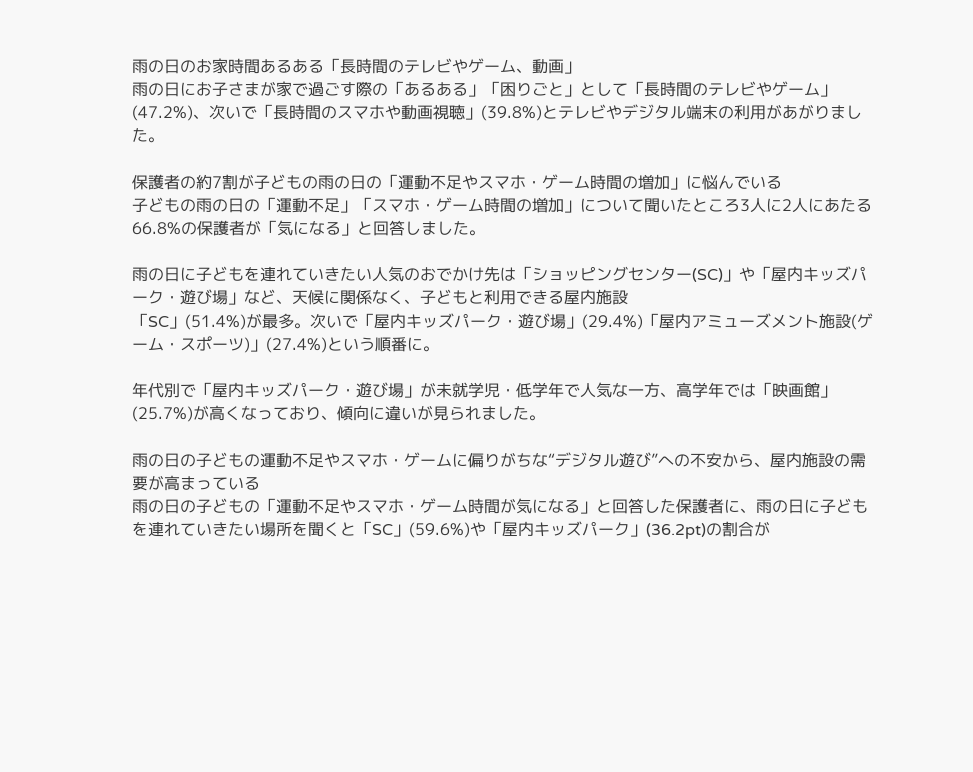雨の日のお家時間あるある「長時間のテレビやゲーム、動画」
雨の日にお子さまが家で過ごす際の「あるある」「困りごと」として「長時間のテレビやゲーム」(47.2%)、次いで「長時間のスマホや動画視聴」(39.8%)とテレビやデジタル端末の利用があがりました。

保護者の約7割が子どもの雨の日の「運動不足やスマホ・ゲーム時間の増加」に悩んでいる
子どもの雨の日の「運動不足」「スマホ・ゲーム時間の増加」について聞いたところ3人に2人にあたる66.8%の保護者が「気になる」と回答しました。

雨の日に子どもを連れていきたい人気のおでかけ先は「ショッピングセンター(SC)」や「屋内キッズパーク・遊び場」など、天候に関係なく、子どもと利用できる屋内施設
「SC」(51.4%)が最多。次いで「屋内キッズパーク・遊び場」(29.4%)「屋内アミューズメント施設(ゲーム・スポーツ)」(27.4%)という順番に。

年代別で「屋内キッズパーク・遊び場」が未就学児・低学年で人気な一方、高学年では「映画館」(25.7%)が高くなっており、傾向に違いが見られました。

雨の日の子どもの運動不足やスマホ・ゲームに偏りがちな“デジタル遊び”への不安から、屋内施設の需要が高まっている
雨の日の子どもの「運動不足やスマホ・ゲーム時間が気になる」と回答した保護者に、雨の日に子どもを連れていきたい場所を聞くと「SC」(59.6%)や「屋内キッズパーク」(36.2pt)の割合が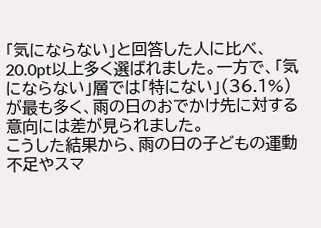「気にならない」と回答した人に比べ、20.0pt以上多く選ばれました。一方で、「気にならない」層では「特にない」(36.1%)が最も多く、雨の日のおでかけ先に対する意向には差が見られました。
こうした結果から、雨の日の子どもの運動不足やスマ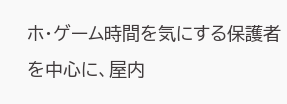ホ・ゲーム時間を気にする保護者を中心に、屋内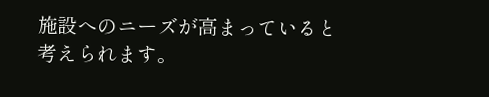施設へのニーズが高まっていると考えられます。